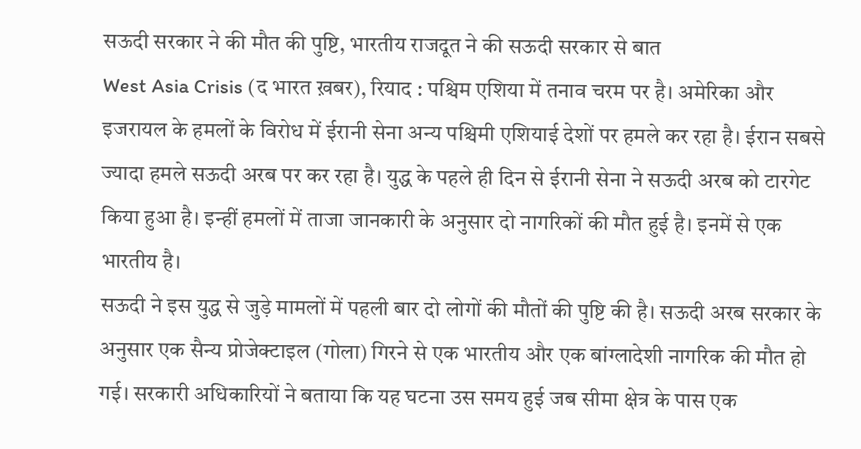सऊदी सरकार ने की मौत की पुष्टि, भारतीय राजदूत ने की सऊदी सरकार से बात
West Asia Crisis (द भारत ख़बर), रियाद : पश्चिम एशिया में तनाव चरम पर है। अमेरिका और इजरायल के हमलों के विरोध में ईरानी सेना अन्य पश्चिमी एशियाई देशों पर हमले कर रहा है। ईरान सबसे ज्यादा हमले सऊदी अरब पर कर रहा है। युद्ध के पहले ही दिन से ईरानी सेना ने सऊदी अरब को टारगेट किया हुआ है। इन्हीं हमलों में ताजा जानकारी के अनुसार दो नागरिकों की मौत हुई है। इनमें से एक भारतीय है।
सऊदी ने इस युद्ध से जुड़े मामलों में पहली बार दो लोगों की मौतों की पुष्टि की है। सऊदी अरब सरकार के अनुसार एक सैन्य प्रोजेक्टाइल (गोला) गिरने से एक भारतीय और एक बांग्लादेशी नागरिक की मौत हो गई। सरकारी अधिकारियों ने बताया कि यह घटना उस समय हुई जब सीमा क्षेत्र के पास एक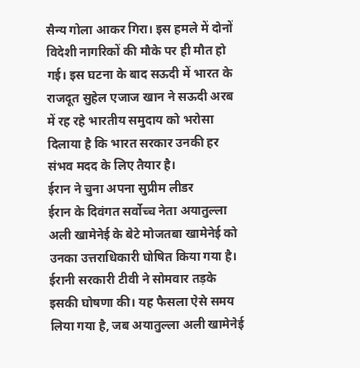सैन्य गोला आकर गिरा। इस हमले में दोनों विदेशी नागरिकों की मौके पर ही मौत हो गई। इस घटना के बाद सऊदी में भारत के राजदूत सुहेल एजाज खान ने सऊदी अरब में रह रहे भारतीय समुदाय को भरोसा दिलाया है कि भारत सरकार उनकी हर संभव मदद के लिए तैयार है।
ईरान ने चुना अपना सुप्रीम लीडर
ईरान के दिवंगत सर्वोच्च नेता अयातुल्ला अली खामेनेई के बेटे मोजतबा खामेनेई को उनका उत्तराधिकारी घोषित किया गया है। ईरानी सरकारी टीवी ने सोमवार तड़के इसकी घोषणा की। यह फैसला ऐसे समय लिया गया है, जब अयातुल्ला अली खामेनेई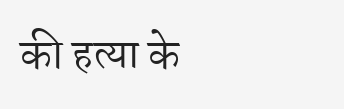की हत्या के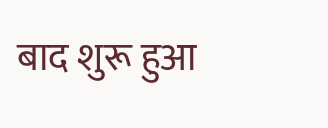बाद शुरू हुआ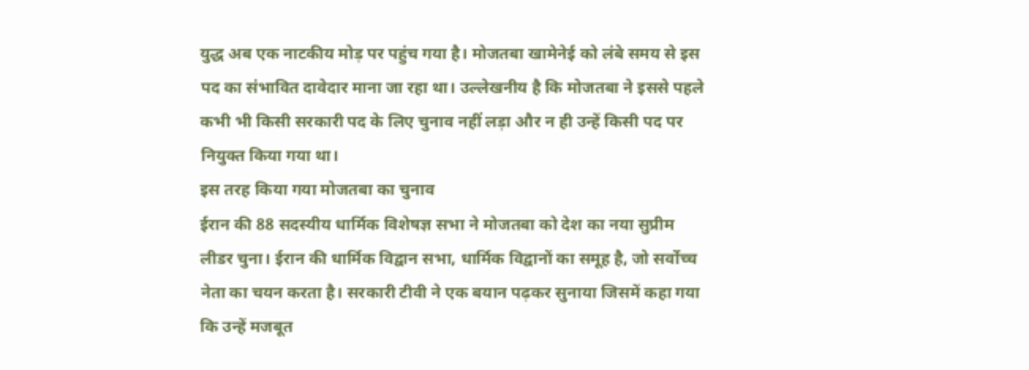युद्ध अब एक नाटकीय मोड़ पर पहुंच गया है। मोजतबा खामेनेई को लंबे समय से इस पद का संभावित दावेदार माना जा रहा था। उल्लेखनीय है कि मोजतबा ने इससे पहले कभी भी किसी सरकारी पद के लिए चुनाव नहीं लड़ा और न ही उन्हें किसी पद पर नियुक्त किया गया था।
इस तरह किया गया मोजतबा का चुनाव
ईरान की 88 सदस्यीय धार्मिक विशेषज्ञ सभा ने मोजतबा को देश का नया सुप्रीम लीडर चुना। ईरान की धार्मिक विद्वान सभा, धार्मिक विद्वानों का समूह है, जो सर्वोच्च नेता का चयन करता है। सरकारी टीवी ने एक बयान पढ़कर सुनाया जिसमें कहा गया कि उन्हें मजबूत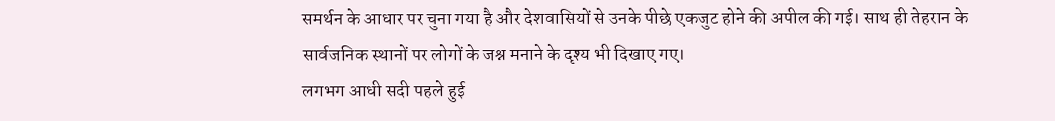समर्थन के आधार पर चुना गया है और देशवासियों से उनके पीछे एकजुट होने की अपील की गई। साथ ही तेहरान के सार्वजनिक स्थानों पर लोगों के जश्न मनाने के दृश्य भी दिखाए गए।
लगभग आधी सदी पहले हुई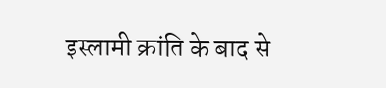इस्लामी क्रांति के बाद से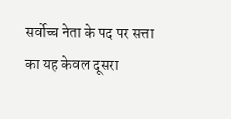सर्वोच्च नेता के पद पर सत्ता का यह केवल दूसरा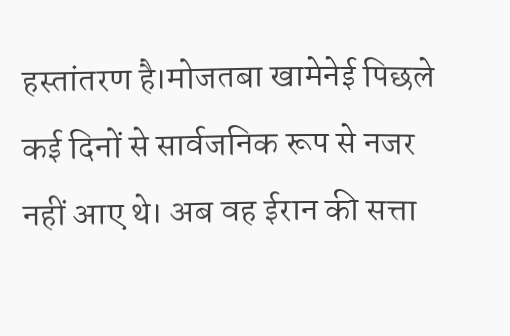हस्तांतरण है।मोजतबा खामेनेई पिछले कई दिनों से सार्वजनिक रूप से नजर नहीं आए थे। अब वह ईरान की सत्ता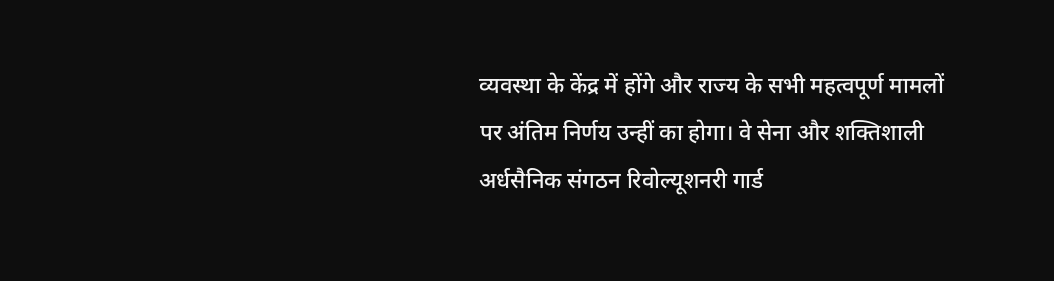व्यवस्था के केंद्र में होंगे और राज्य के सभी महत्वपूर्ण मामलों पर अंतिम निर्णय उन्हीं का होगा। वे सेना और शक्तिशाली अर्धसैनिक संगठन रिवोल्यूशनरी गार्ड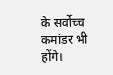के सर्वोच्च कमांडर भी होंगे।